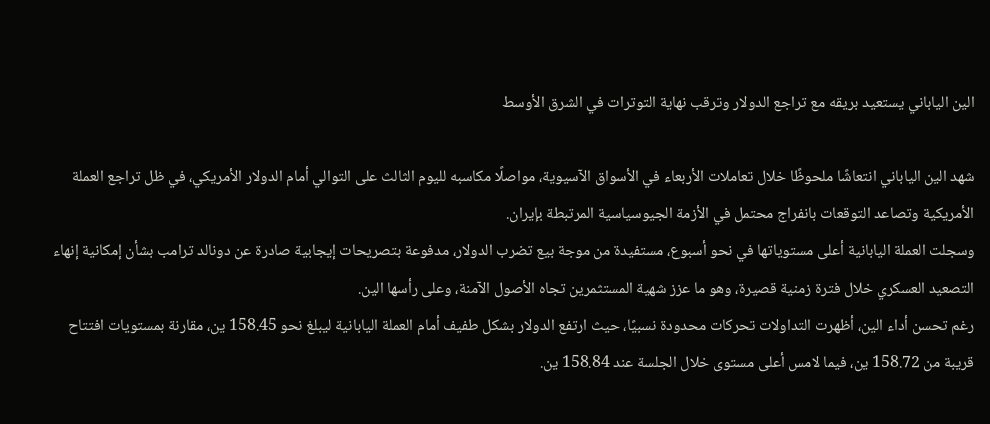الين الياباني يستعيد بريقه مع تراجع الدولار وترقب نهاية التوترات في الشرق الأوسط

شهد الين الياباني انتعاشًا ملحوظًا خلال تعاملات الأربعاء في الأسواق الآسيوية، مواصلًا مكاسبه لليوم الثالث على التوالي أمام الدولار الأمريكي، في ظل تراجع العملة الأمريكية وتصاعد التوقعات بانفراج محتمل في الأزمة الجيوسياسية المرتبطة بإيران.
وسجلت العملة اليابانية أعلى مستوياتها في نحو أسبوع، مستفيدة من موجة بيع تضرب الدولار، مدفوعة بتصريحات إيجابية صادرة عن دونالد ترامب بشأن إمكانية إنهاء التصعيد العسكري خلال فترة زمنية قصيرة، وهو ما عزز شهية المستثمرين تجاه الأصول الآمنة، وعلى رأسها الين.
رغم تحسن أداء الين، أظهرت التداولات تحركات محدودة نسبيًا، حيث ارتفع الدولار بشكل طفيف أمام العملة اليابانية ليبلغ نحو 158.45 ين، مقارنة بمستويات افتتاح قريبة من 158.72 ين، فيما لامس أعلى مستوى خلال الجلسة عند 158.84 ين.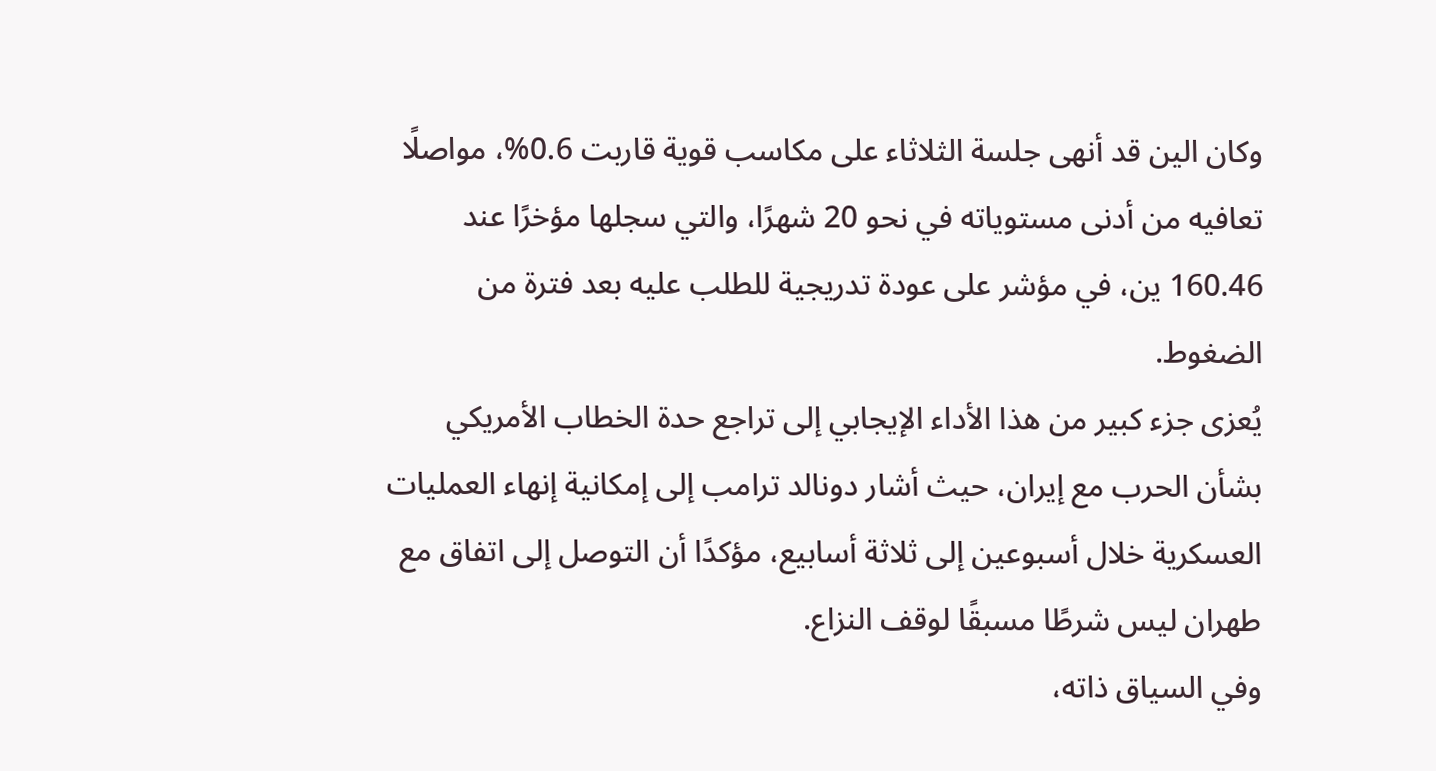وكان الين قد أنهى جلسة الثلاثاء على مكاسب قوية قاربت 0.6%، مواصلًا تعافيه من أدنى مستوياته في نحو 20 شهرًا، والتي سجلها مؤخرًا عند 160.46 ين، في مؤشر على عودة تدريجية للطلب عليه بعد فترة من الضغوط.
يُعزى جزء كبير من هذا الأداء الإيجابي إلى تراجع حدة الخطاب الأمريكي بشأن الحرب مع إيران، حيث أشار دونالد ترامب إلى إمكانية إنهاء العمليات العسكرية خلال أسبوعين إلى ثلاثة أسابيع، مؤكدًا أن التوصل إلى اتفاق مع طهران ليس شرطًا مسبقًا لوقف النزاع.
وفي السياق ذاته،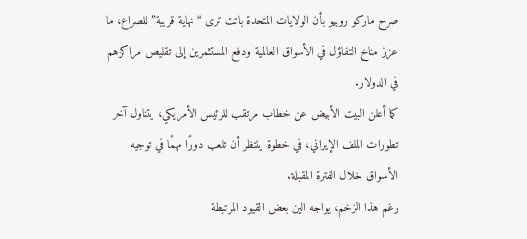صرح ماركو روبيو بأن الولايات المتحدة باتت ترى “نهاية قريبة” للصراع، ما عزز مناخ التفاؤل في الأسواق العالمية ودفع المستثمرين إلى تقليص مراكزهم في الدولار.
كما أعلن البيت الأبيض عن خطاب مرتقب للرئيس الأمريكي، يتناول آخر تطورات الملف الإيراني، في خطوة ينتظر أن تلعب دورًا مهمًا في توجيه الأسواق خلال الفترة المقبلة.
رغم هذا الزخم، يواجه الين بعض القيود المرتبطة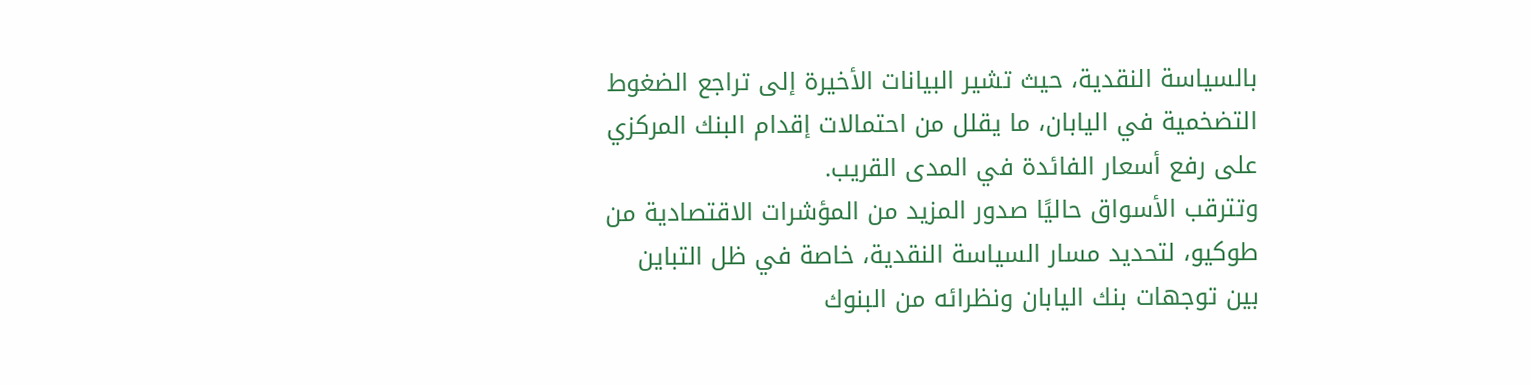بالسياسة النقدية، حيث تشير البيانات الأخيرة إلى تراجع الضغوط التضخمية في اليابان، ما يقلل من احتمالات إقدام البنك المركزي على رفع أسعار الفائدة في المدى القريب.
وتترقب الأسواق حاليًا صدور المزيد من المؤشرات الاقتصادية من طوكيو، لتحديد مسار السياسة النقدية، خاصة في ظل التباين بين توجهات بنك اليابان ونظرائه من البنوك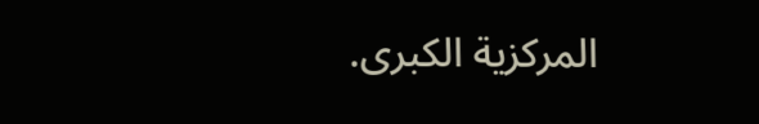المركزية الكبرى.